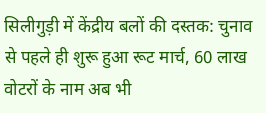सिलीगुड़ी में केंद्रीय बलों की दस्तक: चुनाव से पहले ही शुरू हुआ रूट मार्च, 60 लाख वोटरों के नाम अब भी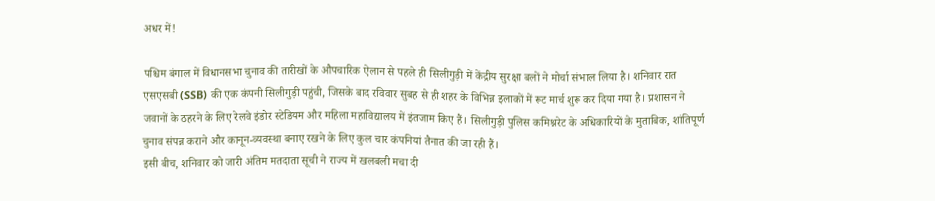अधर में!

पश्चिम बंगाल में विधानसभा चुनाव की तारीखों के औपचारिक ऐलान से पहले ही सिलीगुड़ी में केंद्रीय सुरक्षा बलों ने मोर्चा संभाल लिया है। शनिवार रात एसएसबी (SSB) की एक कंपनी सिलीगुड़ी पहुंची, जिसके बाद रविवार सुबह से ही शहर के विभिन्न इलाकों में रूट मार्च शुरू कर दिया गया है। प्रशासन ने जवानों के ठहरने के लिए रेलवे इंडोर स्टेडियम और महिला महाविद्यालय में इंतजाम किए हैं। सिलीगुड़ी पुलिस कमिश्नरेट के अधिकारियों के मुताबिक, शांतिपूर्ण चुनाव संपन्न कराने और कानून-व्यवस्था बनाए रखने के लिए कुल चार कंपनियां तैनात की जा रही हैं।
इसी बीच, शनिवार को जारी अंतिम मतदाता सूची ने राज्य में खलबली मचा दी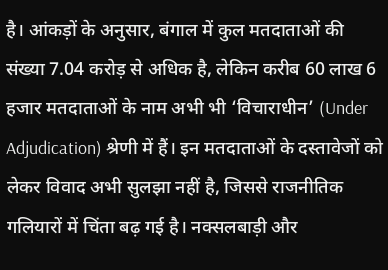है। आंकड़ों के अनुसार, बंगाल में कुल मतदाताओं की संख्या 7.04 करोड़ से अधिक है, लेकिन करीब 60 लाख 6 हजार मतदाताओं के नाम अभी भी ‘विचाराधीन’ (Under Adjudication) श्रेणी में हैं। इन मतदाताओं के दस्तावेजों को लेकर विवाद अभी सुलझा नहीं है, जिससे राजनीतिक गलियारों में चिंता बढ़ गई है। नक्सलबाड़ी और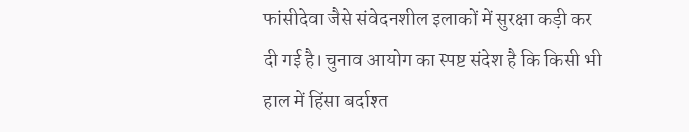फांसीदेवा जैसे संवेदनशील इलाकों में सुरक्षा कड़ी कर दी गई है। चुनाव आयोग का स्पष्ट संदेश है कि किसी भी हाल में हिंसा बर्दाश्त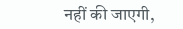नहीं की जाएगी,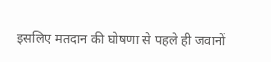इसलिए मतदान की घोषणा से पहले ही जवानों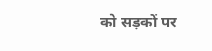को सड़कों पर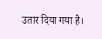उतार दिया गया है।